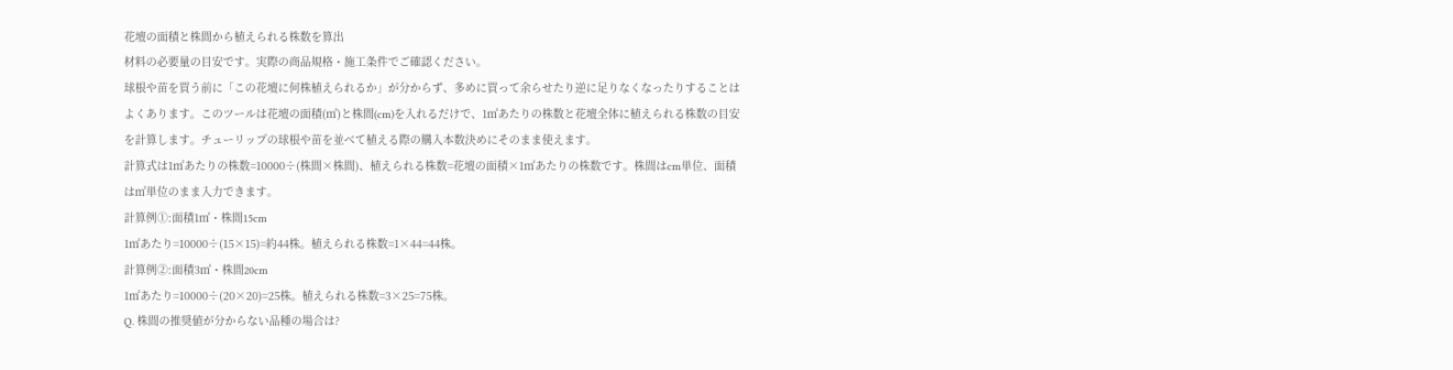花壇の面積と株間から植えられる株数を算出
材料の必要量の目安です。実際の商品規格・施工条件でご確認ください。
球根や苗を買う前に「この花壇に何株植えられるか」が分からず、多めに買って余らせたり逆に足りなくなったりすることはよくあります。このツールは花壇の面積(㎡)と株間(cm)を入れるだけで、1㎡あたりの株数と花壇全体に植えられる株数の目安を計算します。チューリップの球根や苗を並べて植える際の購入本数決めにそのまま使えます。
計算式は1㎡あたりの株数=10000÷(株間×株間)、植えられる株数=花壇の面積×1㎡あたりの株数です。株間はcm単位、面積は㎡単位のまま入力できます。
計算例①:面積1㎡・株間15cm
1㎡あたり=10000÷(15×15)=約44株。植えられる株数=1×44=44株。
計算例②:面積3㎡・株間20cm
1㎡あたり=10000÷(20×20)=25株。植えられる株数=3×25=75株。
Q. 株間の推奨値が分からない品種の場合は?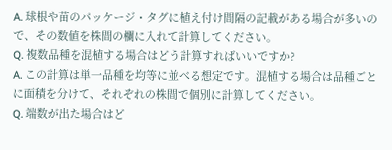A. 球根や苗のパッケージ・タグに植え付け間隔の記載がある場合が多いので、その数値を株間の欄に入れて計算してください。
Q. 複数品種を混植する場合はどう計算すればいいですか?
A. この計算は単一品種を均等に並べる想定です。混植する場合は品種ごとに面積を分けて、それぞれの株間で個別に計算してください。
Q. 端数が出た場合はど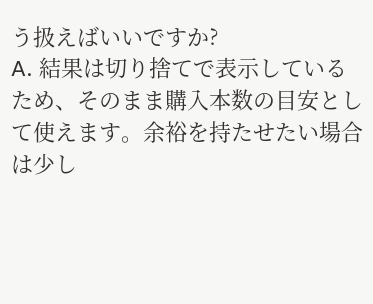う扱えばいいですか?
A. 結果は切り捨てで表示しているため、そのまま購入本数の目安として使えます。余裕を持たせたい場合は少し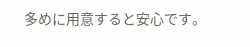多めに用意すると安心です。